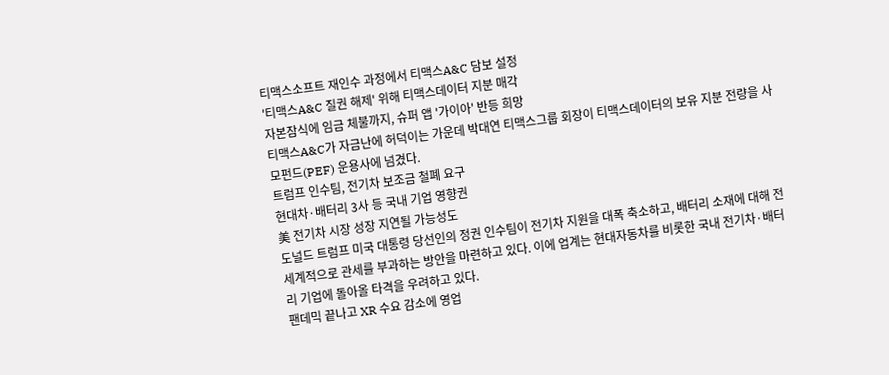티맥스소프트 재인수 과정에서 티맥스A&C 담보 설정
'티맥스A&C 질권 해제' 위해 티맥스데이터 지분 매각
자본잠식에 임금 체불까지, 슈퍼 앱 '가이아' 반등 희망
티맥스A&C가 자금난에 허덕이는 가운데 박대연 티맥스그룹 회장이 티맥스데이터의 보유 지분 전량을 사모펀드(PEF) 운용사에 넘겼다.
트럼프 인수팀, 전기차 보조금 철폐 요구
현대차·배터리 3사 등 국내 기업 영향권
美 전기차 시장 성장 지연될 가능성도
도널드 트럼프 미국 대통령 당선인의 정권 인수팀이 전기차 지원을 대폭 축소하고, 배터리 소재에 대해 전 세계적으로 관세를 부과하는 방안을 마련하고 있다. 이에 업계는 현대자동차를 비롯한 국내 전기차·배터리 기업에 돌아올 타격을 우려하고 있다.
팬데믹 끝나고 XR 수요 감소에 영업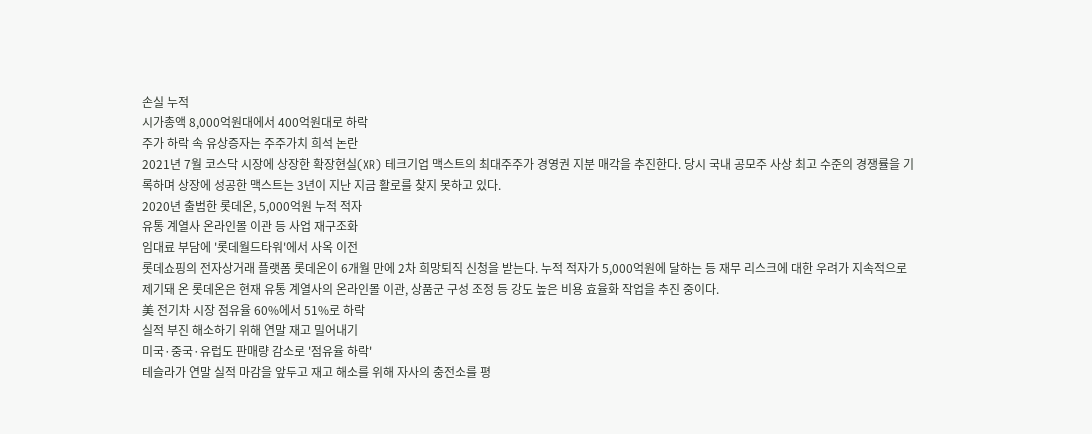손실 누적
시가총액 8,000억원대에서 400억원대로 하락
주가 하락 속 유상증자는 주주가치 희석 논란
2021년 7월 코스닥 시장에 상장한 확장현실(XR) 테크기업 맥스트의 최대주주가 경영권 지분 매각을 추진한다. 당시 국내 공모주 사상 최고 수준의 경쟁률을 기록하며 상장에 성공한 맥스트는 3년이 지난 지금 활로를 찾지 못하고 있다.
2020년 출범한 롯데온, 5,000억원 누적 적자
유통 계열사 온라인몰 이관 등 사업 재구조화
임대료 부담에 '롯데월드타워'에서 사옥 이전
롯데쇼핑의 전자상거래 플랫폼 롯데온이 6개월 만에 2차 희망퇴직 신청을 받는다. 누적 적자가 5,000억원에 달하는 등 재무 리스크에 대한 우려가 지속적으로 제기돼 온 롯데온은 현재 유통 계열사의 온라인몰 이관, 상품군 구성 조정 등 강도 높은 비용 효율화 작업을 추진 중이다.
美 전기차 시장 점유율 60%에서 51%로 하락
실적 부진 해소하기 위해 연말 재고 밀어내기
미국·중국·유럽도 판매량 감소로 '점유율 하락'
테슬라가 연말 실적 마감을 앞두고 재고 해소를 위해 자사의 충전소를 평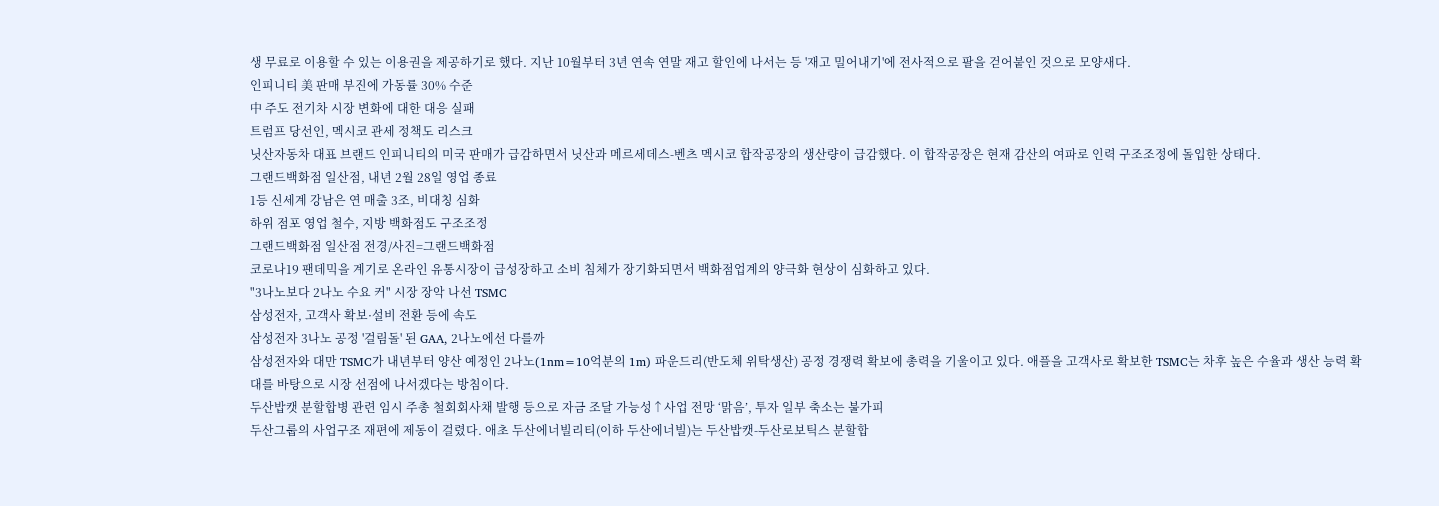생 무료로 이용할 수 있는 이용권을 제공하기로 했다. 지난 10월부터 3년 연속 연말 재고 할인에 나서는 등 '재고 밀어내기'에 전사적으로 팔을 걷어붙인 것으로 모양새다.
인피니티 美 판매 부진에 가동률 30% 수준
中 주도 전기차 시장 변화에 대한 대응 실패
트럼프 당선인, 멕시코 관세 정책도 리스크
닛산자동차 대표 브랜드 인피니티의 미국 판매가 급감하면서 닛산과 메르세데스-벤츠 멕시코 합작공장의 생산량이 급감했다. 이 합작공장은 현재 감산의 여파로 인력 구조조정에 돌입한 상태다.
그랜드백화점 일산점, 내년 2월 28일 영업 종료
1등 신세계 강남은 연 매출 3조, 비대칭 심화
하위 점포 영업 철수, 지방 백화점도 구조조정
그랜드백화점 일산점 전경/사진=그랜드백화점
코로나19 팬데믹을 계기로 온라인 유통시장이 급성장하고 소비 침체가 장기화되면서 백화점업계의 양극화 현상이 심화하고 있다.
"3나노보다 2나노 수요 커" 시장 장악 나선 TSMC
삼성전자, 고객사 확보·설비 전환 등에 속도
삼성전자 3나노 공정 '걸림돌' 된 GAA, 2나노에선 다를까
삼성전자와 대만 TSMC가 내년부터 양산 예정인 2나노(1nm=10억분의 1m) 파운드리(반도체 위탁생산) 공정 경쟁력 확보에 총력을 기울이고 있다. 애플을 고객사로 확보한 TSMC는 차후 높은 수율과 생산 능력 확대를 바탕으로 시장 선점에 나서겠다는 방침이다.
두산밥캣 분할합병 관련 임시 주총 철회회사채 발행 등으로 자금 조달 가능성↑사업 전망 ‘맑음’, 투자 일부 축소는 불가피
두산그룹의 사업구조 재편에 제동이 걸렸다. 애초 두산에너빌리티(이하 두산에너빌)는 두산밥캣-두산로보틱스 분할합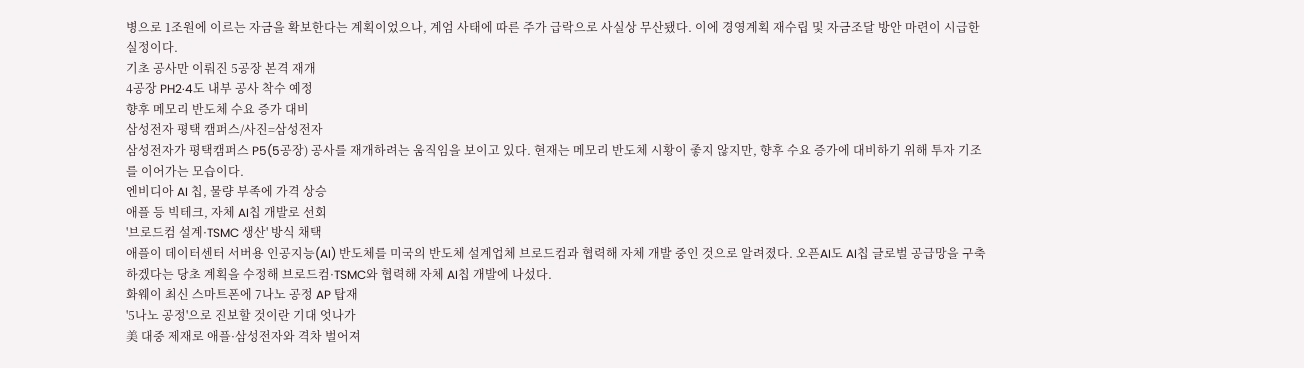병으로 1조원에 이르는 자금을 확보한다는 계획이었으나, 계엄 사태에 따른 주가 급락으로 사실상 무산됐다. 이에 경영계획 재수립 및 자금조달 방안 마련이 시급한 실정이다.
기초 공사만 이뤄진 5공장 본격 재개
4공장 PH2·4도 내부 공사 착수 예정
향후 메모리 반도체 수요 증가 대비
삼성전자 평택 캠퍼스/사진=삼성전자
삼성전자가 평택캠퍼스 P5(5공장) 공사를 재개하려는 움직임을 보이고 있다. 현재는 메모리 반도체 시황이 좋지 않지만, 향후 수요 증가에 대비하기 위해 투자 기조를 이어가는 모습이다.
엔비디아 AI 칩, 물량 부족에 가격 상승
애플 등 빅테크, 자체 AI칩 개발로 선회
'브로드컴 설계·TSMC 생산' 방식 채택
애플이 데이터센터 서버용 인공지능(AI) 반도체를 미국의 반도체 설계업체 브로드컴과 협력해 자체 개발 중인 것으로 알려졌다. 오픈AI도 AI칩 글로벌 공급망을 구축하겠다는 당초 계획을 수정해 브로드컴·TSMC와 협력해 자체 AI칩 개발에 나섰다.
화웨이 최신 스마트폰에 7나노 공정 AP 탑재
'5나노 공정'으로 진보할 것이란 기대 엇나가
美 대중 제재로 애플·삼성전자와 격차 벌어져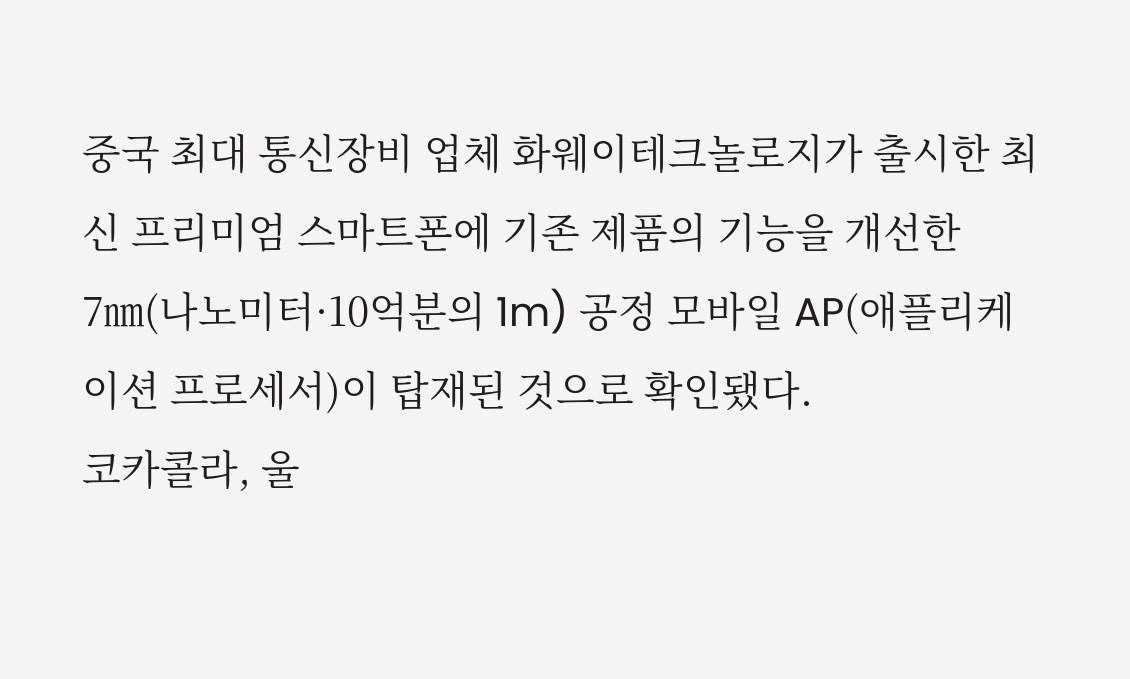중국 최대 통신장비 업체 화웨이테크놀로지가 출시한 최신 프리미엄 스마트폰에 기존 제품의 기능을 개선한 7㎚(나노미터·10억분의 1m) 공정 모바일 AP(애플리케이션 프로세서)이 탑재된 것으로 확인됐다.
코카콜라, 울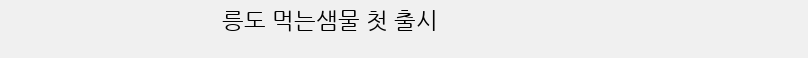릉도 먹는샘물 첫 출시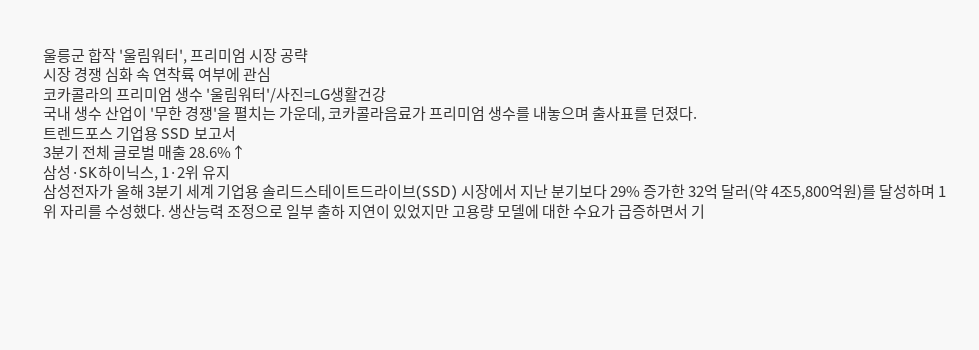울릉군 합작 '울림워터', 프리미엄 시장 공략
시장 경쟁 심화 속 연착륙 여부에 관심
코카콜라의 프리미엄 생수 '울림워터'/사진=LG생활건강
국내 생수 산업이 '무한 경쟁'을 펼치는 가운데, 코카콜라음료가 프리미엄 생수를 내놓으며 출사표를 던졌다.
트렌드포스 기업용 SSD 보고서
3분기 전체 글로벌 매출 28.6%↑
삼성·SK하이닉스, 1·2위 유지
삼성전자가 올해 3분기 세계 기업용 솔리드스테이트드라이브(SSD) 시장에서 지난 분기보다 29% 증가한 32억 달러(약 4조5,800억원)를 달성하며 1위 자리를 수성했다. 생산능력 조정으로 일부 출하 지연이 있었지만 고용량 모델에 대한 수요가 급증하면서 기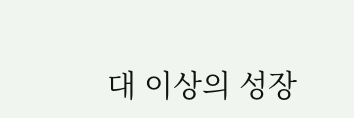대 이상의 성장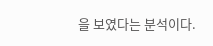을 보였다는 분석이다.